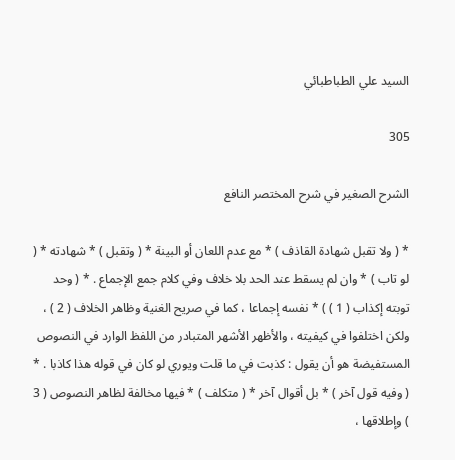السيد علي الطباطبائي

305

الشرح الصغير في شرح المختصر النافع

* ( ولا تقبل شهادة القاذف ) * مع عدم اللعان أو البينة * ( وتقبل ) * شهادته * ( لو تاب ) * وان لم يسقط عند الحد بلا خلاف وفي كلام جمع الإجماع . * ( وحد توبته إكذاب ( 1 ) ) * نفسه إجماعا ، كما في صريح الغنية وظاهر الخلاف ( 2 ) ، ولكن اختلفوا في كيفيته ، والأظهر الأشهر المتبادر من اللفظ الوارد في النصوص المستفيضة هو أن يقول : كذبت في ما قلت ويوري لو كان في قوله هذا كاذبا . * ( وفيه قول آخر ) * بل أقوال آخر * ( متكلف ) * فيها مخالفة لظاهر النصوص ( 3 ) وإطلاقها ،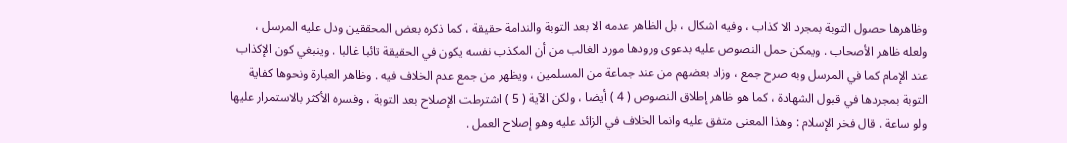وظاهرها حصول التوبة بمجرد الا كذاب ، وفيه اشكال ، بل الظاهر عدمه الا بعد التوبة والندامة حقيقة ، كما ذكره بعض المحققين ودل عليه المرسل ، ولعله ظاهر الأصحاب . ويمكن حمل النصوص عليه بدعوى ورودها مورد الغالب من أن المكذب نفسه يكون في الحقيقة تائبا غالبا . وينبغي كون الإكذاب عند الإمام كما في المرسل وبه صرح جمع ، وزاد بعضهم من عند جماعة من المسلمين ، ويظهر من جمع عدم الخلاف فيه . وظاهر العبارة ونحوها كفاية التوبة بمجردها في قبول الشهادة ، كما هو ظاهر إطلاق النصوص ( 4 ) أيضا ، ولكن الآية ( 5 ) اشترطت الإصلاح بعد التوبة ، وفسره الأكثر بالاستمرار عليها ولو ساعة . قال فخر الإسلام : وهذا المعنى متفق عليه وانما الخلاف في الزائد عليه وهو إصلاح العمل .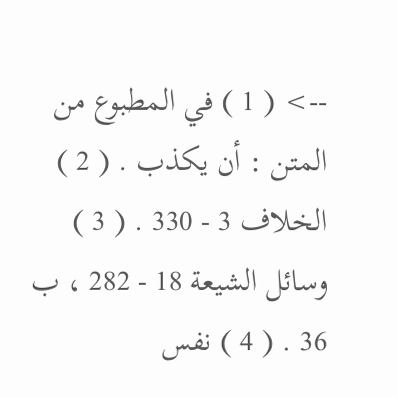--> ( 1 ) في المطبوع من المتن : أن يكذب . ( 2 ) الخلاف 3 - 330 . ( 3 ) وسائل الشيعة 18 - 282 ، ب 36 . ( 4 ) نفس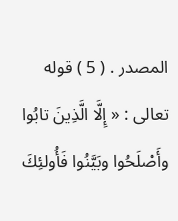المصدر . ( 5 ) قوله تعالى : « إِلَّا الَّذِينَ تابُوا وأَصْلَحُوا وبَيَّنُوا فَأُولئِكَ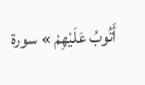أَتُوبُ عَلَيْهِمْ » سورة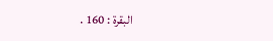البقرة : 160 .